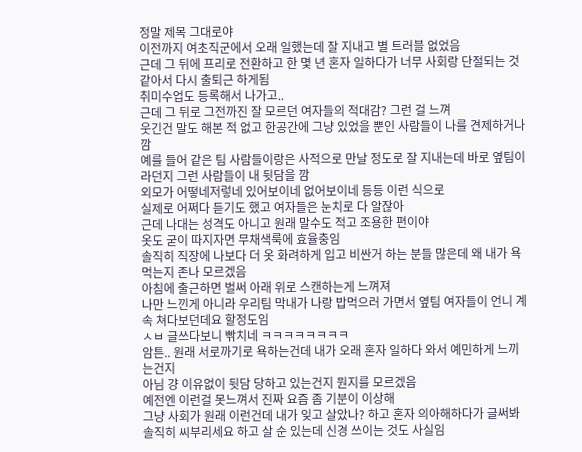정말 제목 그대로야
이전까지 여초직군에서 오래 일했는데 잘 지내고 별 트러블 없었음
근데 그 뒤에 프리로 전환하고 한 몇 년 혼자 일하다가 너무 사회랑 단절되는 것 같아서 다시 출퇴근 하게됨
취미수업도 등록해서 나가고..
근데 그 뒤로 그전까진 잘 모르던 여자들의 적대감? 그런 걸 느껴
웃긴건 말도 해본 적 없고 한공간에 그냥 있었을 뿐인 사람들이 나를 견제하거나 깜
예를 들어 같은 팀 사람들이랑은 사적으로 만날 정도로 잘 지내는데 바로 옆팀이라던지 그런 사람들이 내 뒷담을 깜
외모가 어떻네저렇네 있어보이네 없어보이네 등등 이런 식으로
실제로 어쩌다 듣기도 했고 여자들은 눈치로 다 알잖아
근데 나대는 성격도 아니고 원래 말수도 적고 조용한 편이야
옷도 굳이 따지자면 무채색룩에 효율충임
솔직히 직장에 나보다 더 옷 화려하게 입고 비싼거 하는 분들 많은데 왜 내가 욕먹는지 존나 모르겠음
아침에 출근하면 벌써 아래 위로 스캔하는게 느껴져
나만 느낀게 아니라 우리팀 막내가 나랑 밥먹으러 가면서 옆팀 여자들이 언니 계속 쳐다보던데요 할정도임
ㅅㅂ 글쓰다보니 빢치네 ㅋㅋㅋㅋㅋㅋㅋㅋ
암튼.. 원래 서로까기로 욕하는건데 내가 오래 혼자 일하다 와서 예민하게 느끼는건지
아님 걍 이유없이 뒷담 당하고 있는건지 뭔지를 모르겠음
예전엔 이런걸 못느껴서 진짜 요즘 좀 기분이 이상해
그냥 사회가 원래 이런건데 내가 잊고 살았나? 하고 혼자 의아해하다가 글써봐
솔직히 씨부리세요 하고 살 순 있는데 신경 쓰이는 것도 사실임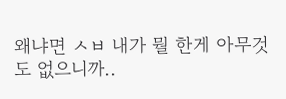왜냐면 ㅅㅂ 내가 뭘 한게 아무것도 없으니까..